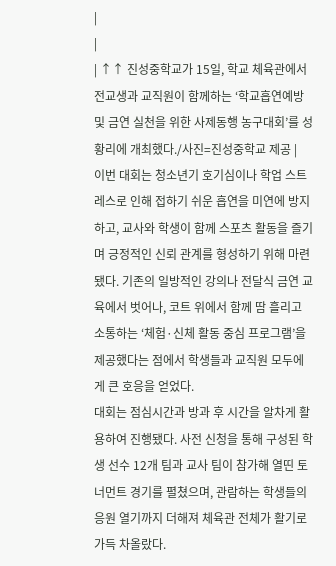|
|
| ↑↑ 진성중학교가 15일, 학교 체육관에서 전교생과 교직원이 함께하는 ‘학교흡연예방 및 금연 실천을 위한 사제동행 농구대회’를 성황리에 개최했다./사진=진성중학교 제공 |
이번 대회는 청소년기 호기심이나 학업 스트레스로 인해 접하기 쉬운 흡연을 미연에 방지하고, 교사와 학생이 함께 스포츠 활동을 즐기며 긍정적인 신뢰 관계를 형성하기 위해 마련됐다. 기존의 일방적인 강의나 전달식 금연 교육에서 벗어나, 코트 위에서 함께 땀 흘리고 소통하는 ‘체험·신체 활동 중심 프로그램’을 제공했다는 점에서 학생들과 교직원 모두에게 큰 호응을 얻었다.
대회는 점심시간과 방과 후 시간을 알차게 활용하여 진행됐다. 사전 신청을 통해 구성된 학생 선수 12개 팀과 교사 팀이 참가해 열띤 토너먼트 경기를 펼쳤으며, 관람하는 학생들의 응원 열기까지 더해져 체육관 전체가 활기로 가득 차올랐다.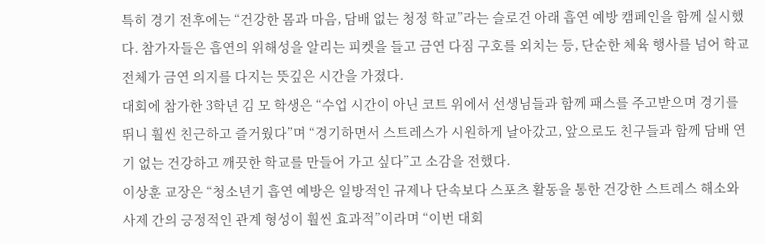특히 경기 전후에는 “건강한 몸과 마음, 담배 없는 청정 학교”라는 슬로건 아래 흡연 예방 캠페인을 함께 실시했다. 참가자들은 흡연의 위해성을 알리는 피켓을 들고 금연 다짐 구호를 외치는 등, 단순한 체육 행사를 넘어 학교 전체가 금연 의지를 다지는 뜻깊은 시간을 가졌다.
대회에 참가한 3학년 김 모 학생은 “수업 시간이 아닌 코트 위에서 선생님들과 함께 패스를 주고받으며 경기를 뛰니 훨씬 친근하고 즐거웠다”며 “경기하면서 스트레스가 시원하게 날아갔고, 앞으로도 친구들과 함께 담배 연기 없는 건강하고 깨끗한 학교를 만들어 가고 싶다”고 소감을 전했다.
이상훈 교장은 “청소년기 흡연 예방은 일방적인 규제나 단속보다 스포츠 활동을 통한 건강한 스트레스 해소와 사제 간의 긍정적인 관계 형성이 훨씬 효과적”이라며 “이번 대회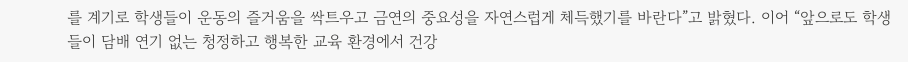를 계기로 학생들이 운동의 즐거움을 싹트우고 금연의 중요성을 자연스럽게 체득했기를 바란다”고 밝혔다. 이어 “앞으로도 학생들이 담배 연기 없는 청정하고 행복한 교육 환경에서 건강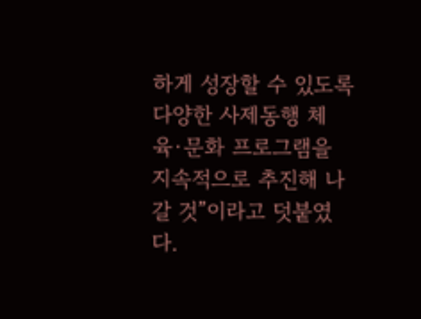하게 성장할 수 있도록 다양한 사제동행 체육·문화 프로그램을 지속적으로 추진해 나갈 것”이라고 덧붙였다.